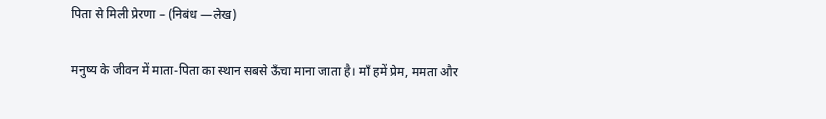पिता से मिली प्रेरणा – (निबंध —लेख)

मनुष्य के जीवन में माता-पिता का स्थान सबसे ऊँचा माना जाता है। माँ हमें प्रेम, ममता और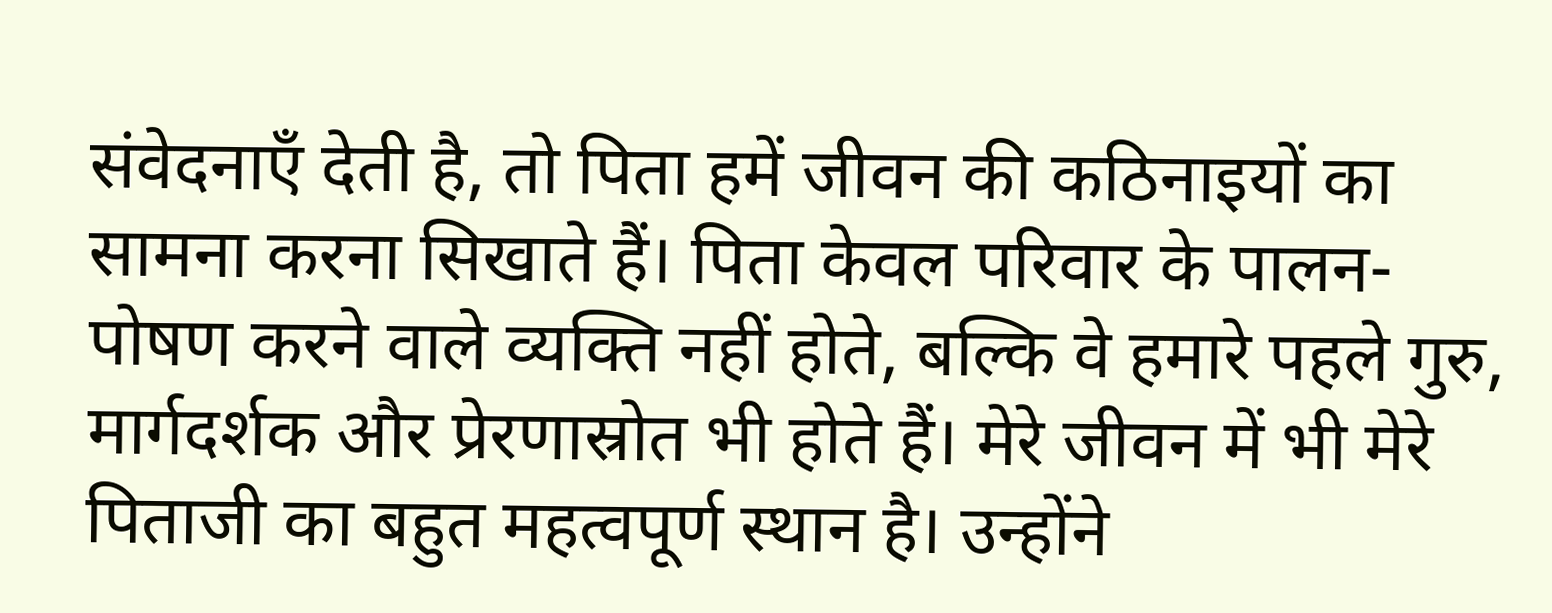संवेदनाएँ देती है, तो पिता हमें जीवन की कठिनाइयों का सामना करना सिखाते हैं। पिता केवल परिवार के पालन-पोषण करने वाले व्यक्ति नहीं होते, बल्कि वे हमारे पहले गुरु, मार्गदर्शक और प्रेरणास्रोत भी होते हैं। मेरे जीवन में भी मेरे पिताजी का बहुत महत्वपूर्ण स्थान है। उन्होंने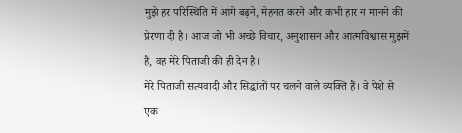मुझे हर परिस्थिति में आगे बढ़ने, मेहनत करने और कभी हार न मानने की प्रेरणा दी है। आज जो भी अच्छे विचार, अनुशासन और आत्मविश्वास मुझमें है, वह मेरे पिताजी की ही देन है।
मेरे पिताजी सत्यवादी और सिद्धांतों पर चलने वाले व्यक्ति हैं। वे पेशे से एक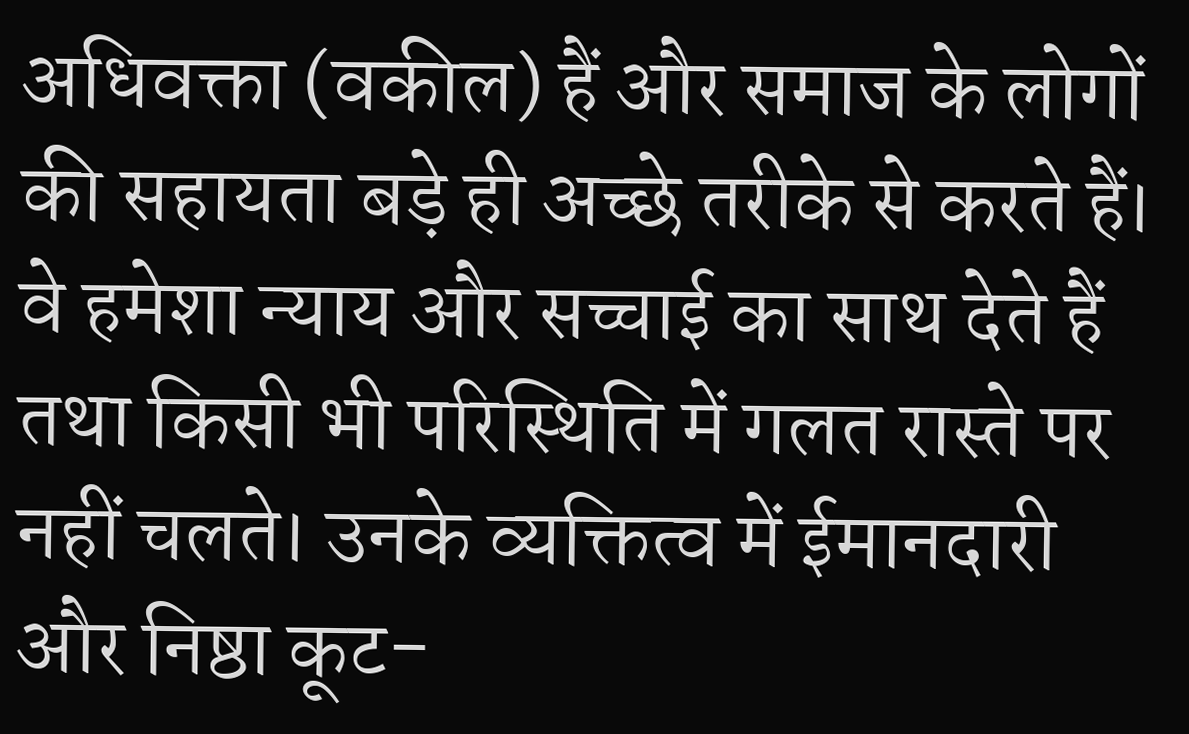अधिवक्ता (वकील) हैं और समाज के लोगों की सहायता बड़े ही अच्छे तरीके से करते हैं। वे हमेशा न्याय और सच्चाई का साथ देते हैं तथा किसी भी परिस्थिति में गलत रास्ते पर नहीं चलते। उनके व्यक्तित्व में ईमानदारी और निष्ठा कूट-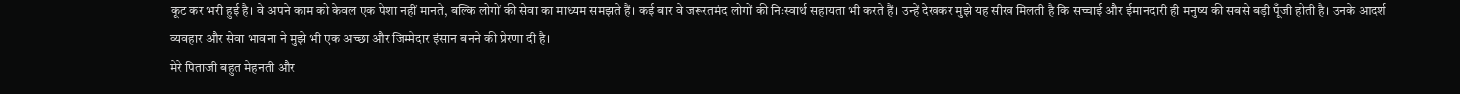कूट कर भरी हुई है। वे अपने काम को केवल एक पेशा नहीं मानते, बल्कि लोगों की सेवा का माध्यम समझते हैं। कई बार वे जरूरतमंद लोगों की निःस्वार्थ सहायता भी करते हैं। उन्हें देखकर मुझे यह सीख मिलती है कि सच्चाई और ईमानदारी ही मनुष्य की सबसे बड़ी पूँजी होती है। उनके आदर्श व्यवहार और सेवा भावना ने मुझे भी एक अच्छा और जिम्मेदार इंसान बनने की प्रेरणा दी है।
मेरे पिताजी बहुत मेहनती और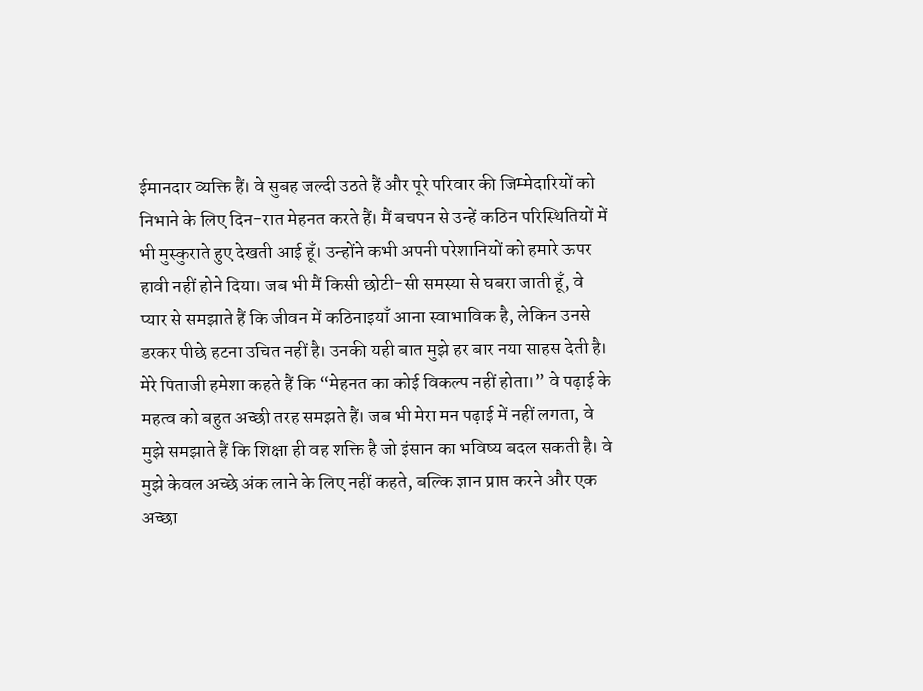ईमानदार व्यक्ति हैं। वे सुबह जल्दी उठते हैं और पूरे परिवार की जिम्मेदारियों को निभाने के लिए दिन-रात मेहनत करते हैं। मैं बचपन से उन्हें कठिन परिस्थितियों में भी मुस्कुराते हुए देखती आई हूँ। उन्होंने कभी अपनी परेशानियों को हमारे ऊपर हावी नहीं होने दिया। जब भी मैं किसी छोटी-सी समस्या से घबरा जाती हूँ, वे प्यार से समझाते हैं कि जीवन में कठिनाइयाँ आना स्वाभाविक है, लेकिन उनसे डरकर पीछे हटना उचित नहीं है। उनकी यही बात मुझे हर बार नया साहस देती है।
मेरे पिताजी हमेशा कहते हैं कि “मेहनत का कोई विकल्प नहीं होता।” वे पढ़ाई के महत्व को बहुत अच्छी तरह समझते हैं। जब भी मेरा मन पढ़ाई में नहीं लगता, वे मुझे समझाते हैं कि शिक्षा ही वह शक्ति है जो इंसान का भविष्य बदल सकती है। वे मुझे केवल अच्छे अंक लाने के लिए नहीं कहते, बल्कि ज्ञान प्राप्त करने और एक अच्छा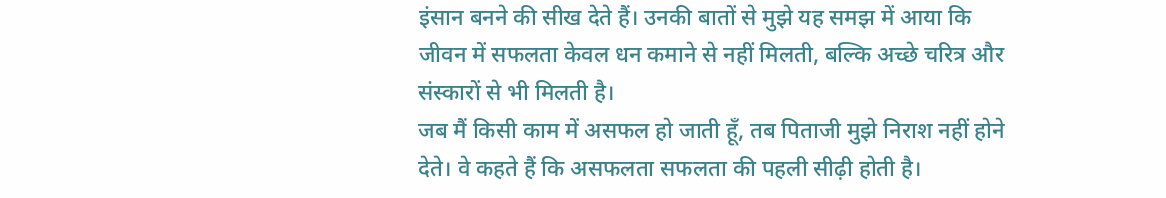इंसान बनने की सीख देते हैं। उनकी बातों से मुझे यह समझ में आया कि जीवन में सफलता केवल धन कमाने से नहीं मिलती, बल्कि अच्छे चरित्र और संस्कारों से भी मिलती है।
जब मैं किसी काम में असफल हो जाती हूँ, तब पिताजी मुझे निराश नहीं होने देते। वे कहते हैं कि असफलता सफलता की पहली सीढ़ी होती है।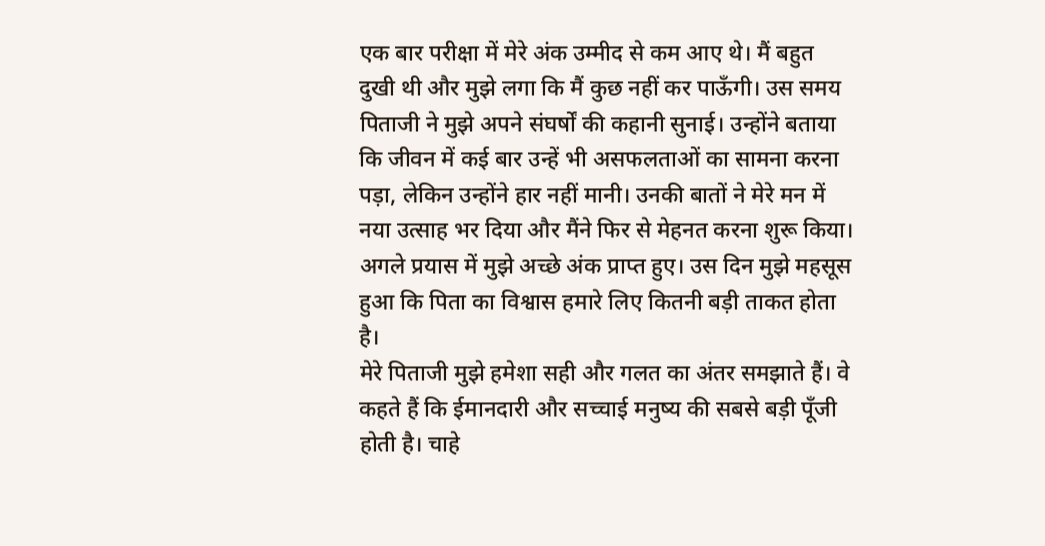एक बार परीक्षा में मेरे अंक उम्मीद से कम आए थे। मैं बहुत दुखी थी और मुझे लगा कि मैं कुछ नहीं कर पाऊँगी। उस समय पिताजी ने मुझे अपने संघर्षों की कहानी सुनाई। उन्होंने बताया कि जीवन में कई बार उन्हें भी असफलताओं का सामना करना पड़ा, लेकिन उन्होंने हार नहीं मानी। उनकी बातों ने मेरे मन में नया उत्साह भर दिया और मैंने फिर से मेहनत करना शुरू किया। अगले प्रयास में मुझे अच्छे अंक प्राप्त हुए। उस दिन मुझे महसूस हुआ कि पिता का विश्वास हमारे लिए कितनी बड़ी ताकत होता है।
मेरे पिताजी मुझे हमेशा सही और गलत का अंतर समझाते हैं। वे कहते हैं कि ईमानदारी और सच्चाई मनुष्य की सबसे बड़ी पूँजी होती है। चाहे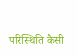परिस्थिति कैसी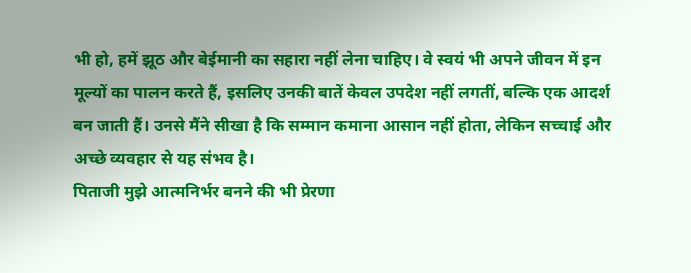भी हो, हमें झूठ और बेईमानी का सहारा नहीं लेना चाहिए। वे स्वयं भी अपने जीवन में इन मूल्यों का पालन करते हैं, इसलिए उनकी बातें केवल उपदेश नहीं लगतीं, बल्कि एक आदर्श बन जाती हैं। उनसे मैंने सीखा है कि सम्मान कमाना आसान नहीं होता, लेकिन सच्चाई और अच्छे व्यवहार से यह संभव है।
पिताजी मुझे आत्मनिर्भर बनने की भी प्रेरणा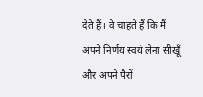देते हैं। वे चाहते हैं कि मैं अपने निर्णय स्वयं लेना सीखूँ और अपने पैरों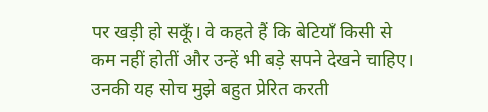पर खड़ी हो सकूँ। वे कहते हैं कि बेटियाँ किसी से कम नहीं होतीं और उन्हें भी बड़े सपने देखने चाहिए। उनकी यह सोच मुझे बहुत प्रेरित करती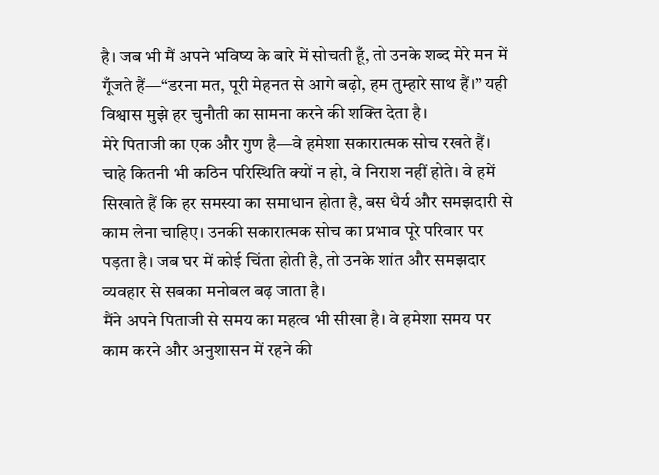है। जब भी मैं अपने भविष्य के बारे में सोचती हूँ, तो उनके शब्द मेरे मन में गूँजते हैं—“डरना मत, पूरी मेहनत से आगे बढ़ो, हम तुम्हारे साथ हैं।” यही विश्वास मुझे हर चुनौती का सामना करने की शक्ति देता है।
मेरे पिताजी का एक और गुण है—वे हमेशा सकारात्मक सोच रखते हैं। चाहे कितनी भी कठिन परिस्थिति क्यों न हो, वे निराश नहीं होते। वे हमें सिखाते हैं कि हर समस्या का समाधान होता है, बस धैर्य और समझदारी से काम लेना चाहिए। उनकी सकारात्मक सोच का प्रभाव पूरे परिवार पर पड़ता है। जब घर में कोई चिंता होती है, तो उनके शांत और समझदार व्यवहार से सबका मनोबल बढ़ जाता है।
मैंने अपने पिताजी से समय का महत्व भी सीखा है। वे हमेशा समय पर काम करने और अनुशासन में रहने की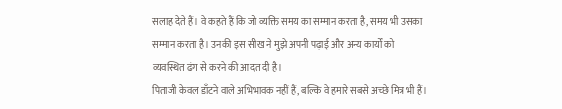सलाह देते हैं। वे कहते हैं कि जो व्यक्ति समय का सम्मान करता है, समय भी उसका सम्मान करता है। उनकी इस सीख ने मुझे अपनी पढ़ाई और अन्य कार्यों को व्यवस्थित ढंग से करने की आदत दी है।
पिताजी केवल डाँटने वाले अभिभावक नहीं हैं, बल्कि वे हमारे सबसे अच्छे मित्र भी हैं।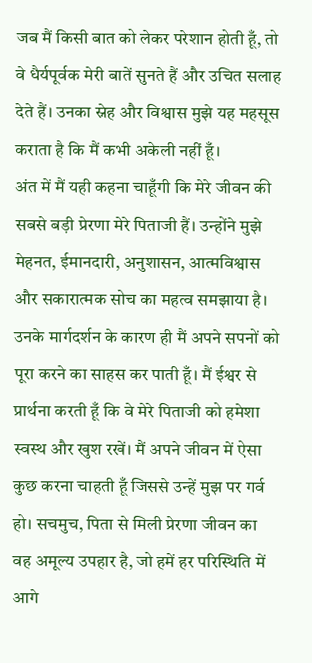जब मैं किसी बात को लेकर परेशान होती हूँ, तो वे धैर्यपूर्वक मेरी बातें सुनते हैं और उचित सलाह देते हैं। उनका स्नेह और विश्वास मुझे यह महसूस कराता है कि मैं कभी अकेली नहीं हूँ।
अंत में मैं यही कहना चाहूँगी कि मेरे जीवन की सबसे बड़ी प्रेरणा मेरे पिताजी हैं। उन्होंने मुझे मेहनत, ईमानदारी, अनुशासन, आत्मविश्वास और सकारात्मक सोच का महत्व समझाया है। उनके मार्गदर्शन के कारण ही मैं अपने सपनों को पूरा करने का साहस कर पाती हूँ। मैं ईश्वर से प्रार्थना करती हूँ कि वे मेरे पिताजी को हमेशा स्वस्थ और खुश रखें। मैं अपने जीवन में ऐसा कुछ करना चाहती हूँ जिससे उन्हें मुझ पर गर्व हो। सचमुच, पिता से मिली प्रेरणा जीवन का वह अमूल्य उपहार है, जो हमें हर परिस्थिति में आगे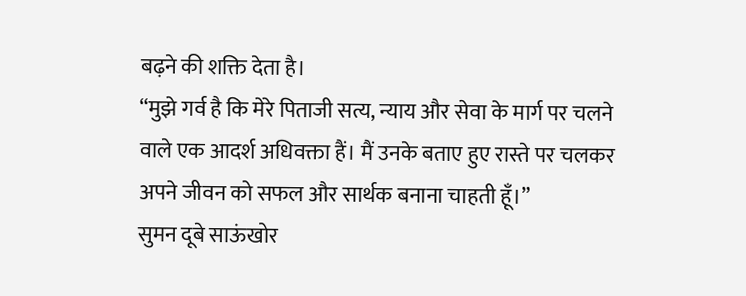बढ़ने की शक्ति देता है।
“मुझे गर्व है कि मेरे पिताजी सत्य, न्याय और सेवा के मार्ग पर चलने वाले एक आदर्श अधिवक्ता हैं। मैं उनके बताए हुए रास्ते पर चलकर अपने जीवन को सफल और सार्थक बनाना चाहती हूँ।”
सुमन दूबे साऊंखोर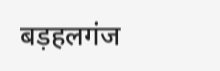बड़हलगंज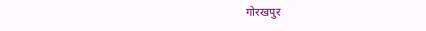गोरखपुर